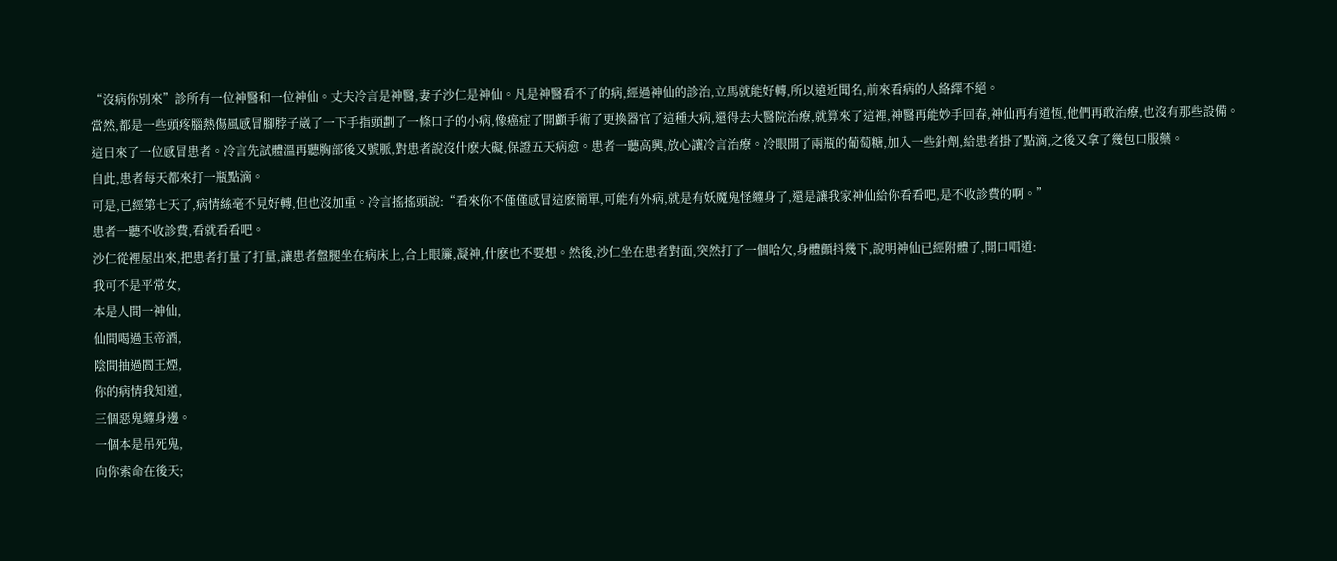“沒病你別來”診所有一位神醫和一位神仙。丈夫冷言是神醫,妻子沙仁是神仙。凡是神醫看不了的病,經過神仙的診治,立馬就能好轉,所以遠近聞名,前來看病的人絡繹不絕。
當然,都是一些頭疼腦熱傷風感冒腳脖子崴了一下手指頭劃了一條口子的小病,像癌症了開顱手術了更換器官了這種大病,還得去大醫院治療,就算來了這裡,神醫再能妙手回春,神仙再有道恆,他們再敢治療,也沒有那些設備。
這日來了一位感冒患者。冷言先試體溫再聽胸部後又號脈,對患者說沒什麽大礙,保證五天病愈。患者一聽高興,放心讓冷言治療。冷眼開了兩瓶的葡萄糖,加入一些針劑,給患者掛了點滴,之後又拿了幾包口服藥。
自此,患者每天都來打一瓶點滴。
可是,已經第七天了,病情絲毫不見好轉,但也沒加重。冷言搖搖頭說:“看來你不僅僅感冒這麽簡單,可能有外病,就是有妖魔鬼怪纏身了,還是讓我家神仙給你看看吧,是不收診費的啊。”
患者一聽不收診費,看就看看吧。
沙仁從裡屋出來,把患者打量了打量,讓患者盤腿坐在病床上,合上眼簾,凝神,什麽也不要想。然後,沙仁坐在患者對面,突然打了一個哈欠,身體顫抖幾下,說明神仙已經附體了,開口唱道:
我可不是平常女,
本是人間一神仙,
仙間喝過玉帝酒,
陰間抽過閻王煙,
你的病情我知道,
三個惡鬼纏身邊。
一個本是吊死鬼,
向你索命在後天;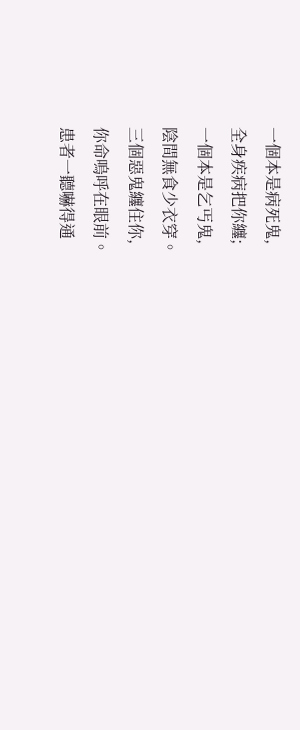一個本是病死鬼,
全身疾病把你纏;
一個本是乞丐鬼,
陰間無食少衣穿。
三個惡鬼纏住你,
你命嗚呼在眼前。
患者一聽嚇得通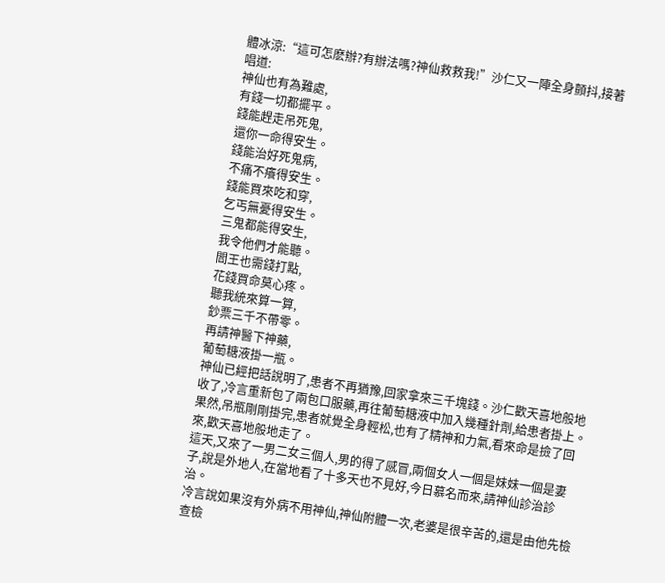體冰涼:“這可怎麽辦?有辦法嗎?神仙救救我!”沙仁又一陣全身顫抖,接著唱道:
神仙也有為難處,
有錢一切都擺平。
錢能趕走吊死鬼,
還你一命得安生。
錢能治好死鬼病,
不痛不癢得安生。
錢能買來吃和穿,
乞丐無憂得安生。
三鬼都能得安生,
我令他們才能聽。
閻王也需錢打點,
花錢買命莫心疼。
聽我統來算一算,
鈔票三千不帶零。
再請神醫下神藥,
葡萄糖液掛一瓶。
神仙已經把話說明了,患者不再猶豫,回家拿來三千塊錢。沙仁歡天喜地般地收了,冷言重新包了兩包口服藥,再往葡萄糖液中加入幾種針劑,給患者掛上。果然,吊瓶剛剛掛完,患者就覺全身輕松,也有了精神和力氣,看來命是撿了回來,歡天喜地般地走了。
這天,又來了一男二女三個人,男的得了感冒,兩個女人一個是妹妹一個是妻子,說是外地人,在當地看了十多天也不見好,今日慕名而來,請神仙診治診治。
冷言說如果沒有外病不用神仙,神仙附體一次,老婆是很辛苦的,還是由他先檢查檢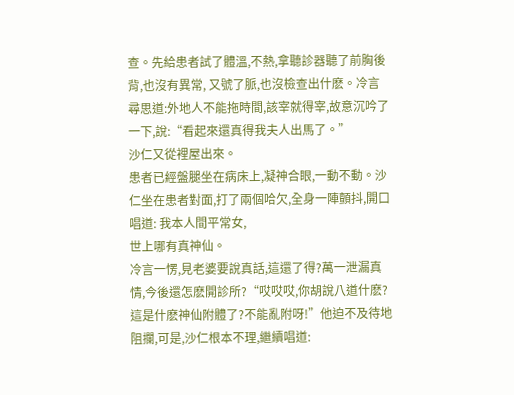查。先給患者試了體溫,不熱,拿聽診器聽了前胸後背,也沒有異常, 又號了脈,也沒檢查出什麽。冷言尋思道:外地人不能拖時間,該宰就得宰,故意沉吟了一下,說:“看起來還真得我夫人出馬了。”
沙仁又從裡屋出來。
患者已經盤腿坐在病床上,凝神合眼,一動不動。沙仁坐在患者對面,打了兩個哈欠,全身一陣顫抖,開口唱道: 我本人間平常女,
世上哪有真神仙。
冷言一愣,見老婆要說真話,這還了得?萬一泄漏真情,今後還怎麽開診所?“哎哎哎,你胡說八道什麽?這是什麽神仙附體了?不能亂附呀!”他迫不及待地阻攔,可是,沙仁根本不理,繼續唱道: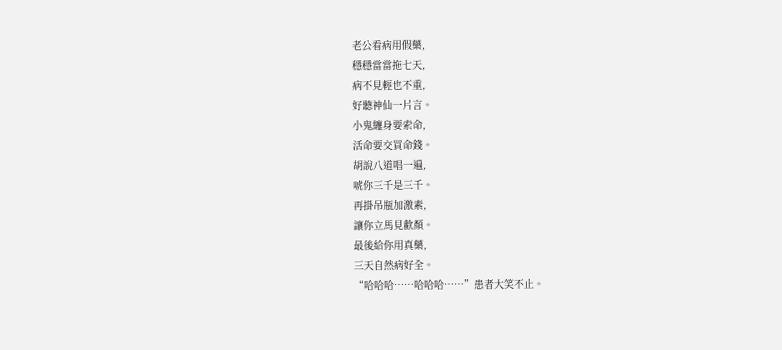老公看病用假藥,
穩穩當當拖七天,
病不見輕也不重,
好聽神仙一片言。
小鬼纏身要索命,
活命要交買命錢。
胡說八道唱一遍,
唬你三千是三千。
再掛吊瓶加激素,
讓你立馬見歡顏。
最後給你用真藥,
三天自然病好全。
“哈哈哈……哈哈哈……”患者大笑不止。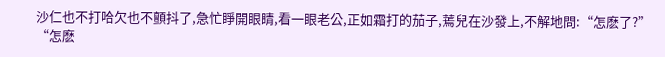沙仁也不打哈欠也不顫抖了,急忙睜開眼睛,看一眼老公,正如霜打的茄子,蔫兒在沙發上,不解地問:“怎麽了?”
“怎麽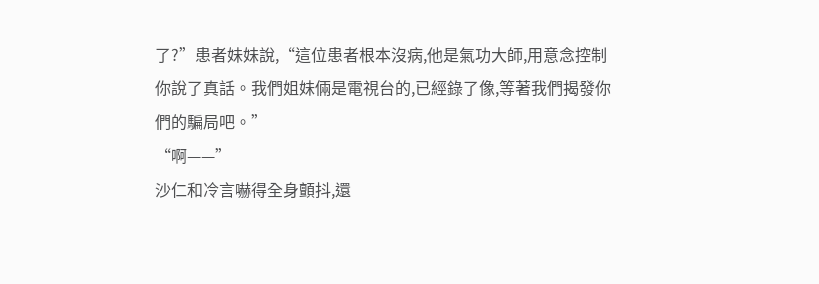了?”患者妹妹說,“這位患者根本沒病,他是氣功大師,用意念控制你說了真話。我們姐妹倆是電視台的,已經錄了像,等著我們揭發你們的騙局吧。”
“啊——”
沙仁和冷言嚇得全身顫抖,還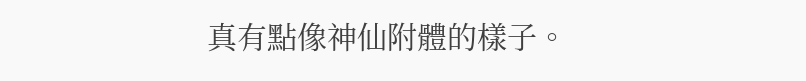真有點像神仙附體的樣子。